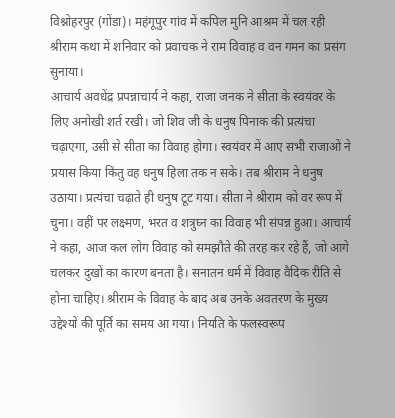विश्नोहरपुर (गोंडा)। महंगूपुर गांव में कपिल मुनि आश्रम में चल रही श्रीराम कथा में शनिवार को प्रवाचक ने राम विवाह व वन गमन का प्रसंग सुनाया।
आचार्य अवधेंद्र प्रपन्नाचार्य ने कहा, राजा जनक ने सीता के स्वयंवर के लिए अनोखी शर्त रखी। जो शिव जी के धनुष पिनाक की प्रत्यंचा चढ़ाएगा, उसी से सीता का विवाह होगा। स्वयंवर में आए सभी राजाओं ने प्रयास किया किंतु वह धनुष हिला तक न सके। तब श्रीराम ने धनुष उठाया। प्रत्यंचा चढ़ाते ही धनुष टूट गया। सीता ने श्रीराम को वर रूप में चुना। वहीं पर लक्ष्मण, भरत व शत्रुघ्न का विवाह भी संपन्न हुआ। आचार्य ने कहा, आज कल लोग विवाह को समझौते की तरह कर रहे हैं, जो आगे चलकर दुखों का कारण बनता है। सनातन धर्म में विवाह वैदिक रीति से होना चाहिए। श्रीराम के विवाह के बाद अब उनके अवतरण के मुख्य उद्देश्यों की पूर्ति का समय आ गया। नियति के फलस्वरूप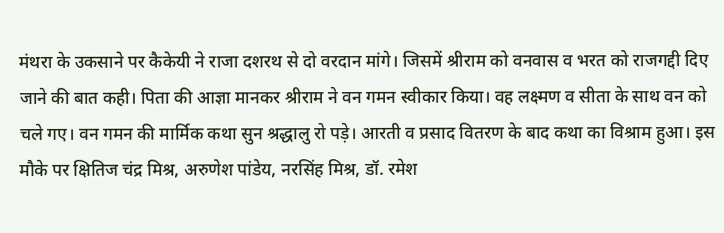मंथरा के उकसाने पर कैकेयी ने राजा दशरथ से दो वरदान मांगे। जिसमें श्रीराम को वनवास व भरत को राजगद्दी दिए जाने की बात कही। पिता की आज्ञा मानकर श्रीराम ने वन गमन स्वीकार किया। वह लक्ष्मण व सीता के साथ वन को चले गए। वन गमन की मार्मिक कथा सुन श्रद्धालु रो पड़े। आरती व प्रसाद वितरण के बाद कथा का विश्राम हुआ। इस मौके पर क्षितिज चंद्र मिश्र, अरुणेश पांडेय, नरसिंह मिश्र, डॉ. रमेश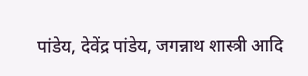पांडेय, देवेंद्र पांडेय, जगन्नाथ शास्त्री आदि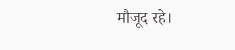मौजूद रहे।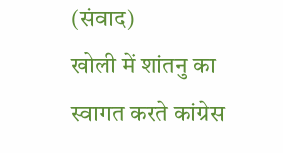(संवाद)
खोली में शांतनु का स्वागत करते कांग्रेस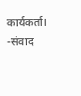कार्यकर्ता। -संवाद